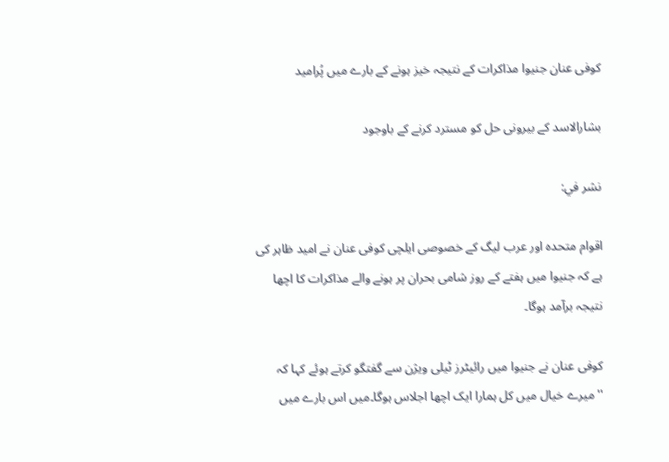کوفی عنان جنیوا مذاکرات کے نتیجہ خیز ہونے کے بارے میں پُرامید

بشارالاسد کے بیرونی حل کو مسترد کرنے کے باوجود

نشر في:

اقوام متحدہ اور عرب لیگ کے خصوصی ایلچی کوفی عنان نے امید ظاہر کی ہے کہ جنیوا میں ہفتے کے روز شامی بحران پر ہونے والے مذاکرات کا اچھا نتیجہ برآمد ہوگا۔

کوفی عنان نے جنیوا میں رائیٹرز ٹیلی ویژن سے گفتگو کرتے ہوئے کہا کہ ''میرے خیال میں کل ہمارا ایک اچھا اجلاس ہوگا۔میں اس بارے میں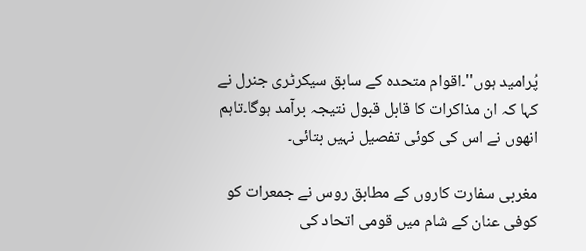پُرامید ہوں''۔اقوام متحدہ کے سابق سیکرٹری جنرل نے کہا کہ ان مذاکرات کا قابل قبول نتیجہ برآمد ہوگا۔تاہم انھوں نے اس کی کوئی تفصیل نہیں بتائی۔

مغربی سفارت کاروں کے مطابق روس نے جمعرات کو کوفی عنان کے شام میں قومی اتحاد کی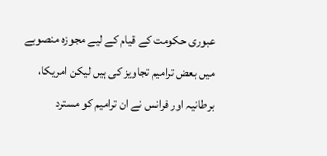عبوری حکومت کے قیام کے لیے مجوزہ منصوبے میں بعض ترامیم تجاویز کی ہیں لیکن امریکا، برطانیہ اور فرانس نے ان ترامیم کو مسترد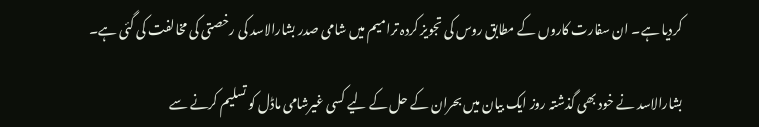کردیا ہے۔ ان سفارت کاروں کے مطابق روس کی تجویز کردہ ترامیم میں شامی صدر بشارالاسد کی رخصتی کی مخالفت کی گئی ہے۔

بشارالاسد نے خود بھی گذشتہ روز ایک بیان میں بحران کے حل کے لیے کسی غیرشامی ماڈل کو تسلیم کرنے سے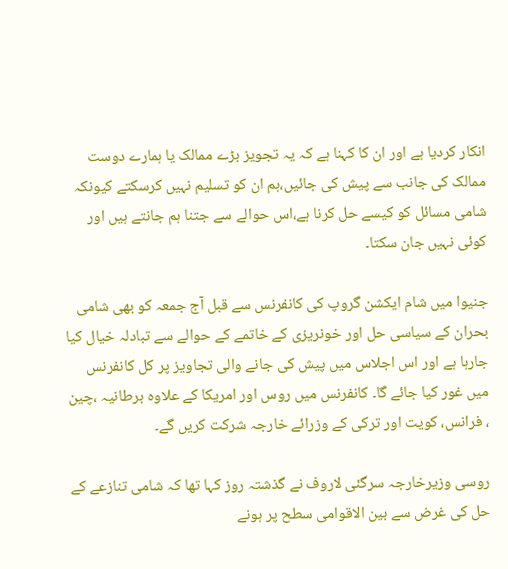انکار کردیا ہے اور ان کا کہنا ہے کہ یہ تجویز بڑے ممالک یا ہمارے دوست ممالک کی جانب سے پیش کی جائیں،ہم ان کو تسلیم نہیں کرسکتے کیونکہ شامی مسائل کو کیسے حل کرنا ہے،اس حوالے سے جتنا ہم جانتے ہیں اور کوئی نہیں جان سکتا۔

جنیوا میں شام ایکشن گروپ کی کانفرنس سے قبل آج جمعہ کو بھی شامی بحران کے سیاسی حل اور خونریزی کے خاتمے کے حوالے سے تبادلہ خیال کیا جارہا ہے اور اس اجلاس میں پیش کی جانے والی تجاویز پر کل کانفرنس میں غور کیا جائے گا۔ کانفرنس میں روس اور امریکا کے علاوہ برطانیہ ،چین ، فرانس، کویت اور ترکی کے وزرائے خارجہ شرکت کریں گے۔

روسی وزیرخارجہ سرگئی لاروف نے گذشتہ روز کہا تھا کہ شامی تنازعے کے حل کی غرض سے بین الاقوامی سطح پر ہونے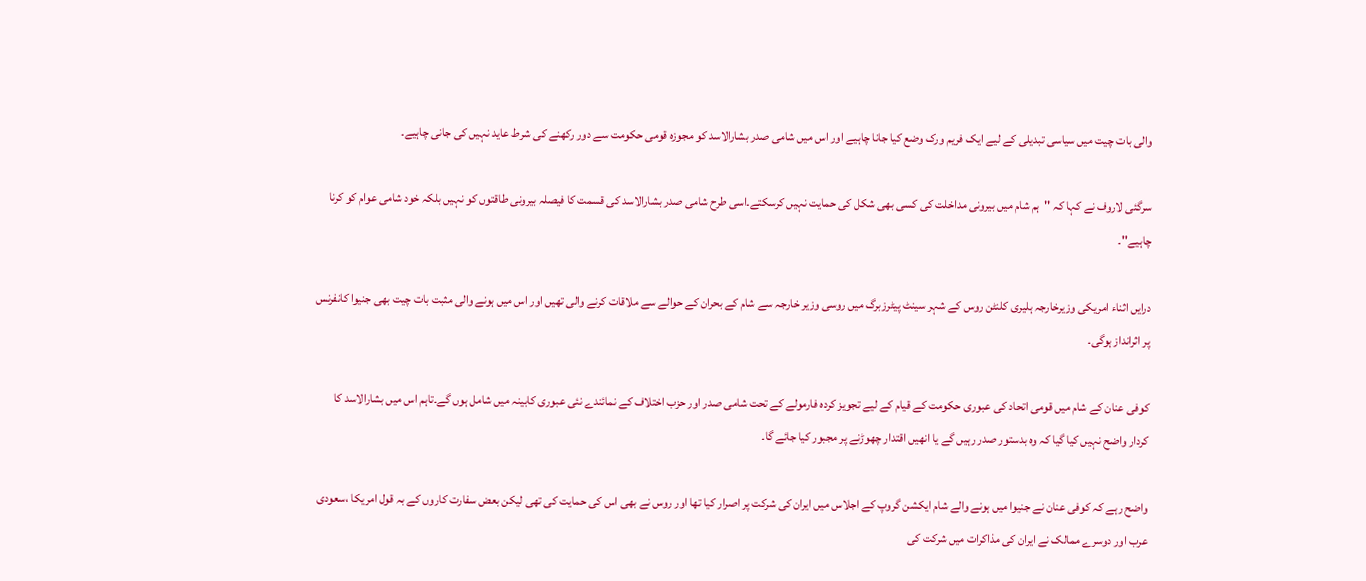والی بات چیت میں سیاسی تبدیلی کے لیے ایک فریم ورک وضع کیا جانا چاہیے اور اس میں شامی صدر بشارالاسد کو مجوزہ قومی حکومت سے دور رکھنے کی شرط عاید نہیں کی جانی چاہیے۔

سرگئی لاروف نے کہا کہ ''ہم شام میں بیرونی مداخلت کی کسی بھی شکل کی حمایت نہیں کرسکتے۔اسی طرح شامی صدر بشارالاسد کی قسمت کا فیصلہ بیرونی طاقتوں کو نہیں بلکہ خود شامی عوام کو کرنا چاہیے''۔

درایں اثناء امریکی وزیرخارجہ ہلیری کلنٹن روس کے شہر سینٹ پیٹرزبرگ میں روسی وزیر خارجہ سے شام کے بحران کے حوالے سے ملاقات کرنے والی تھیں اور اس میں ہونے والی مثبت بات چیت بھی جنیوا کانفرنس پر اثرانداز ہوگی۔

کوفی عنان کے شام میں قومی اتحاد کی عبوری حکومت کے قیام کے لیے تجویز کردہ فارمولے کے تحت شامی صدر اور حزب اختلاف کے نمائندے نئی عبوری کابینہ میں شامل ہوں گے۔تاہم اس میں بشارالاسد کا کردار واضح نہیں کیا گیا کہ وہ بدستور صدر رہیں گے یا انھیں اقتدار چھوڑنے پر مجبور کیا جائے گا۔

واضح رہے کہ کوفی عنان نے جنیوا میں ہونے والے شام ایکشن گروپ کے اجلاس میں ایران کی شرکت پر اصرار کیا تھا اور روس نے بھی اس کی حمایت کی تھی لیکن بعض سفارت کاروں کے بہ قول امریکا ،سعودی عرب اور دوسرے ممالک نے ایران کی مذاکرات میں شرکت کی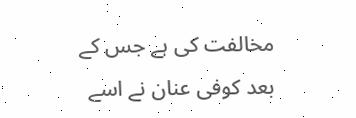مخالفت کی ہے جس کے بعد کوفی عنان نے اسے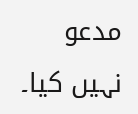مدعو نہیں کیا۔